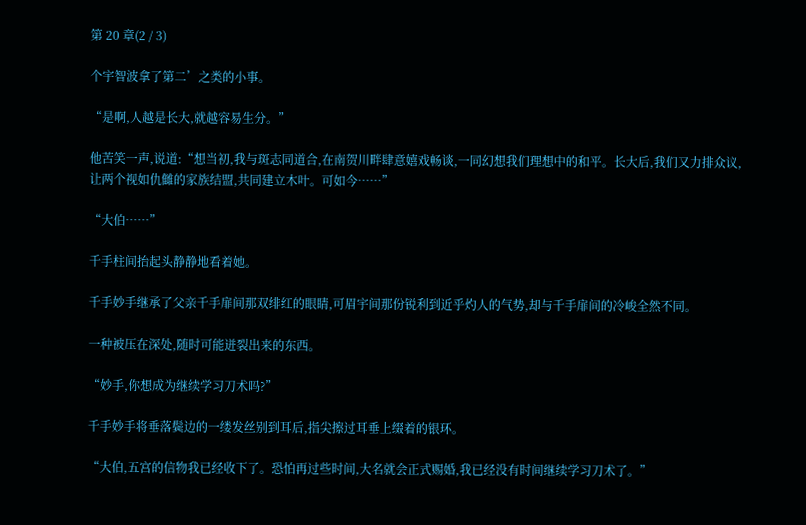第 20 章(2 / 3)

个宇智波拿了第二’之类的小事。

“是啊,人越是长大,就越容易生分。”

他苦笑一声,说道:“想当初,我与斑志同道合,在南贺川畔肆意嬉戏畅谈,一同幻想我们理想中的和平。长大后,我们又力排众议,让两个视如仇雠的家族结盟,共同建立木叶。可如今……”

“大伯……”

千手柱间抬起头静静地看着她。

千手妙手继承了父亲千手扉间那双绯红的眼睛,可眉宇间那份锐利到近乎灼人的气势,却与千手扉间的冷峻全然不同。

一种被压在深处,随时可能迸裂出来的东西。

“妙手,你想成为继续学习刀术吗?”

千手妙手将垂落鬓边的一缕发丝别到耳后,指尖擦过耳垂上缀着的银环。

“大伯,五宫的信物我已经收下了。恐怕再过些时间,大名就会正式赐婚,我已经没有时间继续学习刀术了。”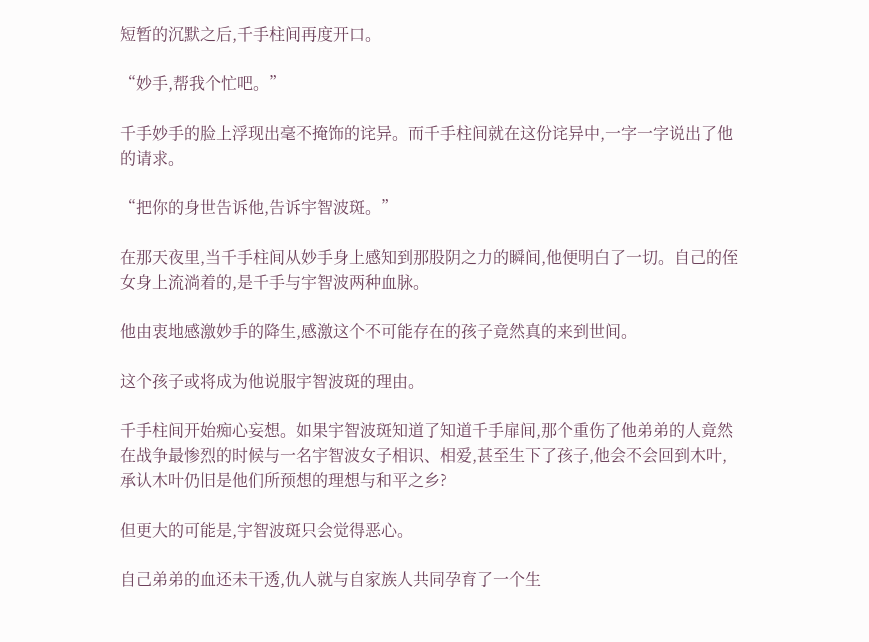短暂的沉默之后,千手柱间再度开口。

“妙手,帮我个忙吧。”

千手妙手的脸上浮现出毫不掩饰的诧异。而千手柱间就在这份诧异中,一字一字说出了他的请求。

“把你的身世告诉他,告诉宇智波斑。”

在那天夜里,当千手柱间从妙手身上感知到那股阴之力的瞬间,他便明白了一切。自己的侄女身上流淌着的,是千手与宇智波两种血脉。

他由衷地感激妙手的降生,感激这个不可能存在的孩子竟然真的来到世间。

这个孩子或将成为他说服宇智波斑的理由。

千手柱间开始痴心妄想。如果宇智波斑知道了知道千手扉间,那个重伤了他弟弟的人竟然在战争最惨烈的时候与一名宇智波女子相识、相爱,甚至生下了孩子,他会不会回到木叶,承认木叶仍旧是他们所预想的理想与和平之乡?

但更大的可能是,宇智波斑只会觉得恶心。

自己弟弟的血还未干透,仇人就与自家族人共同孕育了一个生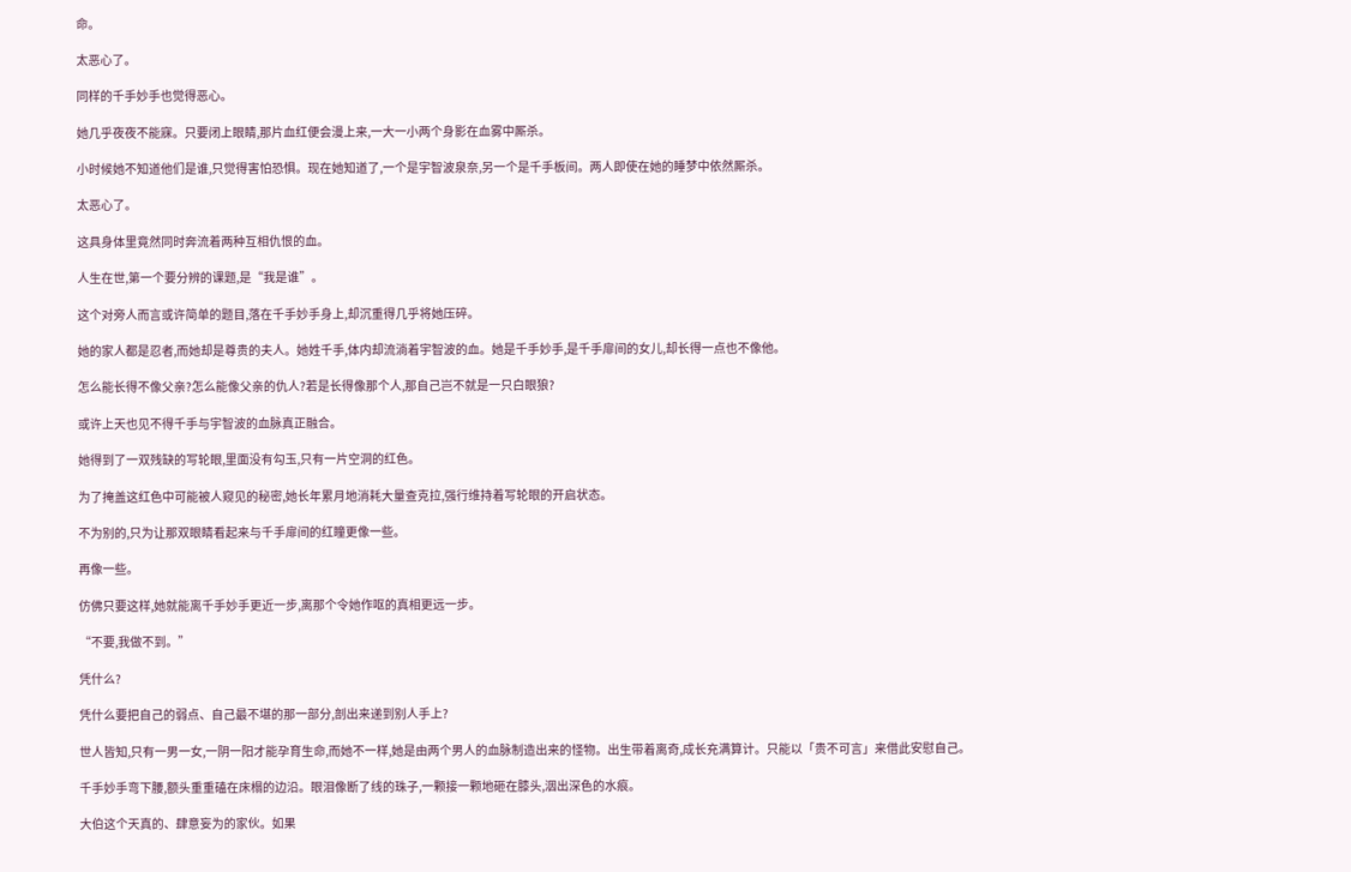命。

太恶心了。

同样的千手妙手也觉得恶心。

她几乎夜夜不能寐。只要闭上眼睛,那片血红便会漫上来,一大一小两个身影在血雾中厮杀。

小时候她不知道他们是谁,只觉得害怕恐惧。现在她知道了,一个是宇智波泉奈,另一个是千手板间。两人即使在她的睡梦中依然厮杀。

太恶心了。

这具身体里竟然同时奔流着两种互相仇恨的血。

人生在世,第一个要分辨的课题,是“我是谁”。

这个对旁人而言或许简单的题目,落在千手妙手身上,却沉重得几乎将她压碎。

她的家人都是忍者,而她却是尊贵的夫人。她姓千手,体内却流淌着宇智波的血。她是千手妙手,是千手扉间的女儿,却长得一点也不像他。

怎么能长得不像父亲?怎么能像父亲的仇人?若是长得像那个人,那自己岂不就是一只白眼狼?

或许上天也见不得千手与宇智波的血脉真正融合。

她得到了一双残缺的写轮眼,里面没有勾玉,只有一片空洞的红色。

为了掩盖这红色中可能被人窥见的秘密,她长年累月地消耗大量查克拉,强行维持着写轮眼的开启状态。

不为别的,只为让那双眼睛看起来与千手扉间的红瞳更像一些。

再像一些。

仿佛只要这样,她就能离千手妙手更近一步,离那个令她作呕的真相更远一步。

“不要,我做不到。”

凭什么?

凭什么要把自己的弱点、自己最不堪的那一部分,剖出来递到别人手上?

世人皆知,只有一男一女,一阴一阳才能孕育生命,而她不一样,她是由两个男人的血脉制造出来的怪物。出生带着离奇,成长充满算计。只能以「贵不可言」来借此安慰自己。

千手妙手弯下腰,额头重重磕在床榻的边沿。眼泪像断了线的珠子,一颗接一颗地砸在膝头,洇出深色的水痕。

大伯这个天真的、肆意妄为的家伙。如果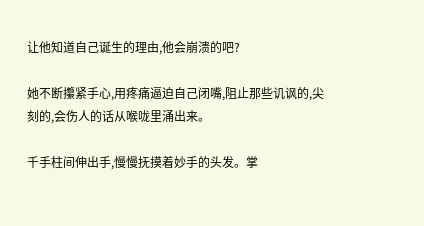让他知道自己诞生的理由,他会崩溃的吧?

她不断攥紧手心,用疼痛逼迫自己闭嘴,阻止那些讥讽的,尖刻的,会伤人的话从喉咙里涌出来。

千手柱间伸出手,慢慢抚摸着妙手的头发。掌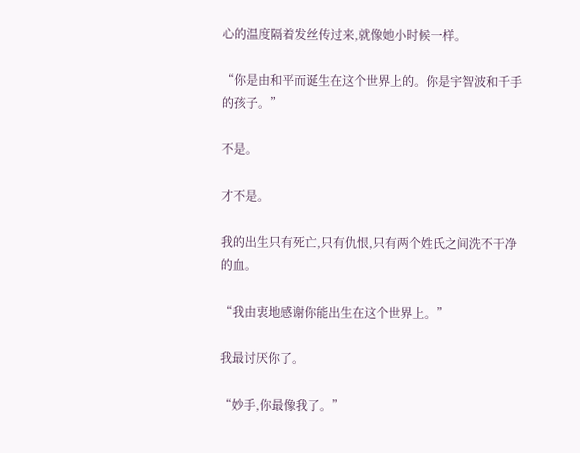心的温度隔着发丝传过来,就像她小时候一样。

“你是由和平而诞生在这个世界上的。你是宇智波和千手的孩子。”

不是。

才不是。

我的出生只有死亡,只有仇恨,只有两个姓氏之间洗不干净的血。

“我由衷地感谢你能出生在这个世界上。”

我最讨厌你了。

“妙手,你最像我了。”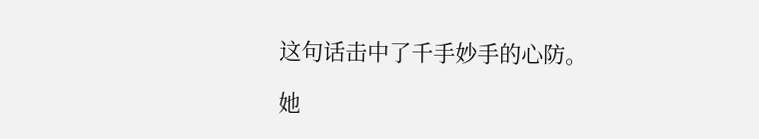这句话击中了千手妙手的心防。

她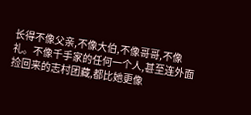长得不像父亲,不像大伯,不像哥哥,不像礼。不像千手家的任何一个人,甚至连外面捡回来的志村团藏,都比她更像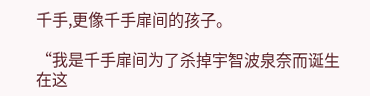千手,更像千手扉间的孩子。

“我是千手扉间为了杀掉宇智波泉奈而诞生在这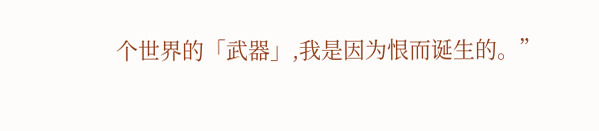个世界的「武器」,我是因为恨而诞生的。”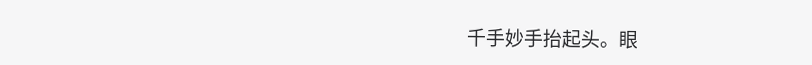千手妙手抬起头。眼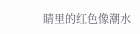睛里的红色像潮水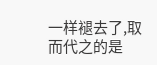一样褪去了,取而代之的是